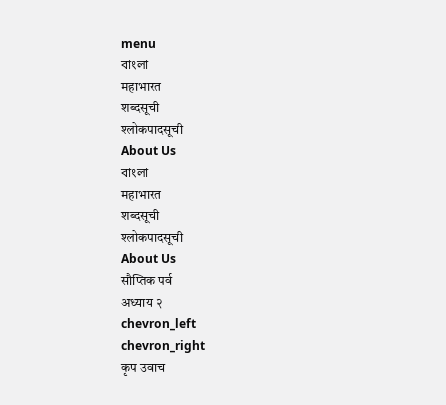menu
বাংলা
महाभारत
शब्दसूची
श्लोकपादसूची
About Us
বাংলা
महाभारत
शब्दसूची
श्लोकपादसूची
About Us
सौप्तिक पर्व
अध्याय २
chevron_left
chevron_right
कृप उवाच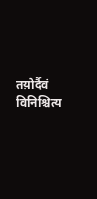तय़ोर्दैवं विनिश्चित्य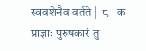स्ववशेनैव वर्तते |  ८   क
प्राज्ञाः पुरुषकारं तु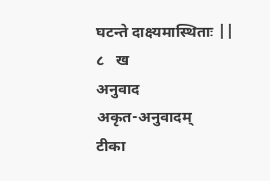घटन्ते दाक्ष्यमास्थिताः ||  ८   ख
अनुवाद
अकृत-अनुवादम्
टीका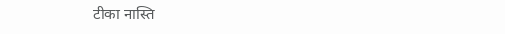टीका नास्ति